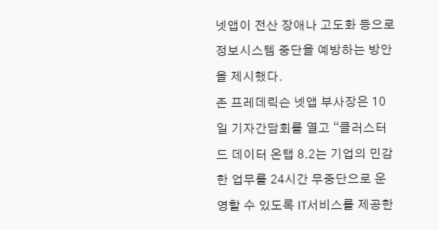넷앱이 전산 장애나 고도화 등으로 정보시스템 중단을 예방하는 방안을 제시했다.
존 프레데릭슨 넷앱 부사장은 10일 기자간담회를 열고 “클러스터드 데이터 온탭 8.2는 기업의 민감한 업무를 24시간 무중단으로 운영할 수 있도록 IT서비스를 제공한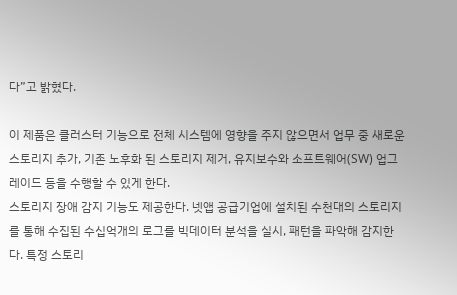다”고 밝혔다.

이 제품은 클러스터 기능으로 전체 시스템에 영향을 주지 않으면서 업무 중 새로운 스토리지 추가, 기존 노후화 된 스토리지 제거, 유지보수와 소프트웨어(SW) 업그레이드 등을 수행할 수 있게 한다.
스토리지 장애 감지 기능도 제공한다. 넷앱 공급기업에 설치된 수천대의 스토리지를 통해 수집된 수십억개의 로그를 빅데이터 분석을 실시, 패턴을 파악해 감지한다. 특정 스토리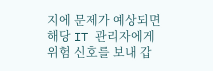지에 문제가 예상되면 해당 IT 관리자에게 위험 신호를 보내 갑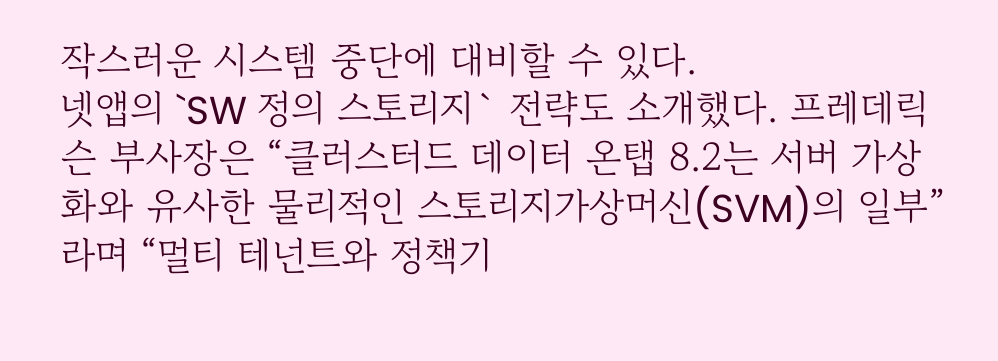작스러운 시스템 중단에 대비할 수 있다.
넷앱의 `SW 정의 스토리지` 전략도 소개했다. 프레데릭슨 부사장은 “클러스터드 데이터 온탭 8.2는 서버 가상화와 유사한 물리적인 스토리지가상머신(SVM)의 일부”라며 “멀티 테넌트와 정책기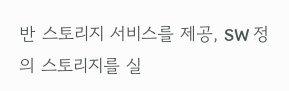반 스토리지 서비스를 제공, SW 정의 스토리지를 실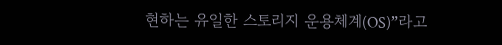현하는 유일한 스토리지 운용체계(OS)”라고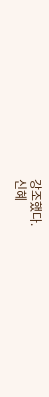강조했다.
신혜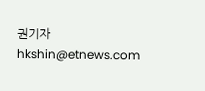권기자 hkshin@etnews.com